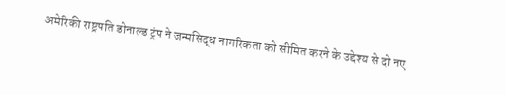अमेरिकी राष्ट्रपति डोनाल्ड ट्रंप ने जन्मसिद्ध नागरिकता को सीमित करने के उद्देश्य से दो नए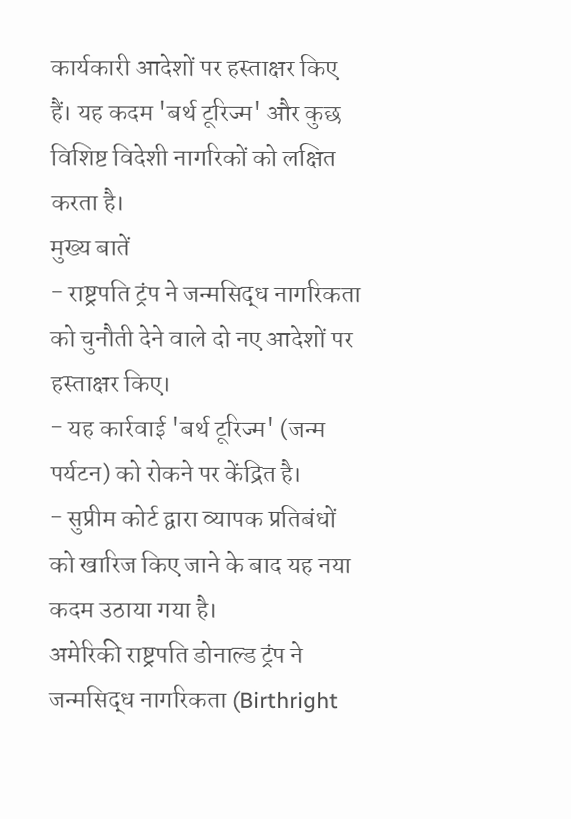कार्यकारी आदेशों पर हस्ताक्षर किए हैं। यह कदम 'बर्थ टूरिज्म' और कुछ विशिष्ट विदेशी नागरिकों को लक्षित करता है।
मुख्य बातें
- राष्ट्रपति ट्रंप ने जन्मसिद्ध नागरिकता को चुनौती देने वाले दो नए आदेशों पर हस्ताक्षर किए।
- यह कार्रवाई 'बर्थ टूरिज्म' (जन्म पर्यटन) को रोकने पर केंद्रित है।
- सुप्रीम कोर्ट द्वारा व्यापक प्रतिबंधों को खारिज किए जाने के बाद यह नया कदम उठाया गया है।
अमेरिकी राष्ट्रपति डोनाल्ड ट्रंप ने जन्मसिद्ध नागरिकता (Birthright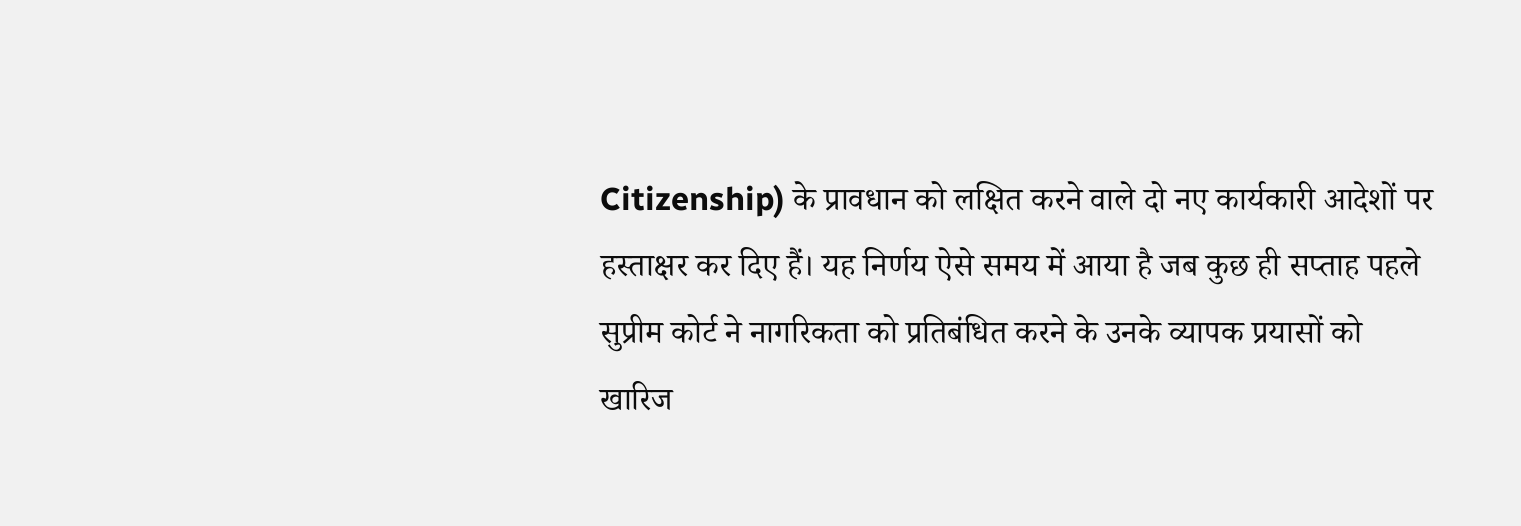Citizenship) के प्रावधान को लक्षित करने वाले दो नए कार्यकारी आदेशों पर हस्ताक्षर कर दिए हैं। यह निर्णय ऐसे समय में आया है जब कुछ ही सप्ताह पहले सुप्रीम कोर्ट ने नागरिकता को प्रतिबंधित करने के उनके व्यापक प्रयासों को खारिज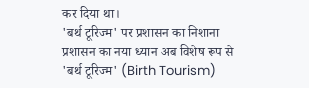कर दिया था।
'बर्थ टूरिज्म' पर प्रशासन का निशाना
प्रशासन का नया ध्यान अब विशेष रूप से 'बर्थ टूरिज्म' (Birth Tourism)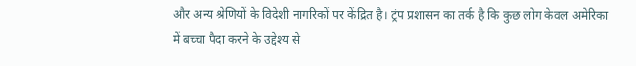और अन्य श्रेणियों के विदेशी नागरिकों पर केंद्रित है। ट्रंप प्रशासन का तर्क है कि कुछ लोग केवल अमेरिका में बच्चा पैदा करने के उद्देश्य से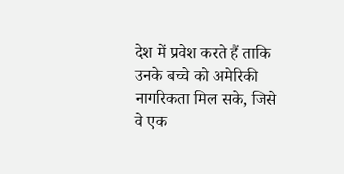देश में प्रवेश करते हैं ताकि उनके बच्चे को अमेरिकी नागरिकता मिल सके, जिसे वे एक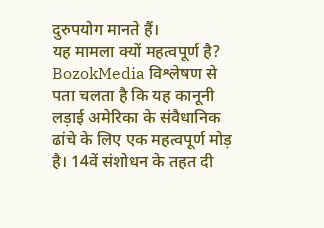दुरुपयोग मानते हैं।
यह मामला क्यों महत्वपूर्ण है?
BozokMedia विश्लेषण से पता चलता है कि यह कानूनी लड़ाई अमेरिका के संवैधानिक ढांचे के लिए एक महत्वपूर्ण मोड़ है। 14वें संशोधन के तहत दी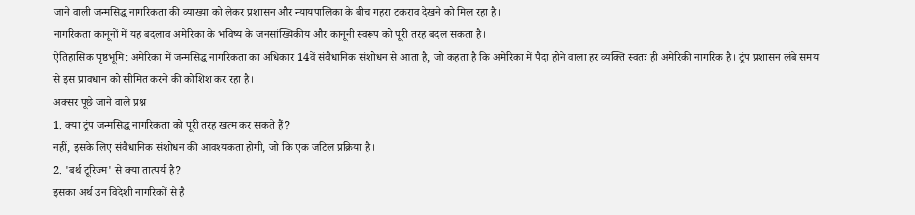जाने वाली जन्मसिद्ध नागरिकता की व्याख्या को लेकर प्रशासन और न्यायपालिका के बीच गहरा टकराव देखने को मिल रहा है।
नागरिकता कानूनों में यह बदलाव अमेरिका के भविष्य के जनसांख्यिकीय और कानूनी स्वरूप को पूरी तरह बदल सकता है।
ऐतिहासिक पृष्ठभूमि: अमेरिका में जन्मसिद्ध नागरिकता का अधिकार 14वें संवैधानिक संशोधन से आता है, जो कहता है कि अमेरिका में पैदा होने वाला हर व्यक्ति स्वतः ही अमेरिकी नागरिक है। ट्रंप प्रशासन लंबे समय से इस प्रावधान को सीमित करने की कोशिश कर रहा है।
अक्सर पूछे जाने वाले प्रश्न
1. क्या ट्रंप जन्मसिद्ध नागरिकता को पूरी तरह खत्म कर सकते हैं?
नहीं, इसके लिए संवैधानिक संशोधन की आवश्यकता होगी, जो कि एक जटिल प्रक्रिया है।
2. 'बर्थ टूरिज्म' से क्या तात्पर्य है?
इसका अर्थ उन विदेशी नागरिकों से है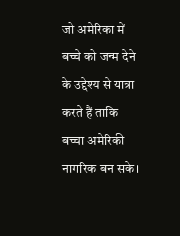जो अमेरिका में बच्चे को जन्म देने के उद्देश्य से यात्रा करते हैं ताकि बच्चा अमेरिकी नागरिक बन सके।